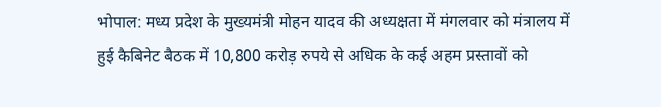भोपाल: मध्य प्रदेश के मुख्यमंत्री मोहन यादव की अध्यक्षता में मंगलवार को मंत्रालय में हुई कैबिनेट बैठक में 10,800 करोड़ रुपये से अधिक के कई अहम प्रस्तावों को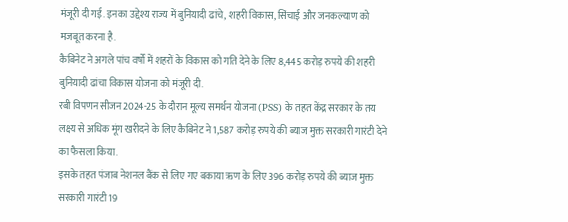मंजूरी दी गई. इनका उद्देश्य राज्य में बुनियादी ढांचे, शहरी विकास, सिंचाई और जनकल्याण को मजबूत करना है.
कैबिनेट ने अगले पांच वर्षों में शहरों के विकास को गति देने के लिए 8,445 करोड़ रुपये की शहरी बुनियादी ढांचा विकास योजना को मंजूरी दी.
रबी विपणन सीजन 2024-25 के दौरान मूल्य समर्थन योजना (PSS) के तहत केंद्र सरकार के तय लक्ष्य से अधिक मूंग खरीदने के लिए कैबिनेट ने 1,587 करोड़ रुपये की ब्याज मुक्त सरकारी गारंटी देने का फैसला किया.
इसके तहत पंजाब नेशनल बैंक से लिए गए बकाया ऋण के लिए 396 करोड़ रुपये की ब्याज मुक्त सरकारी गारंटी 19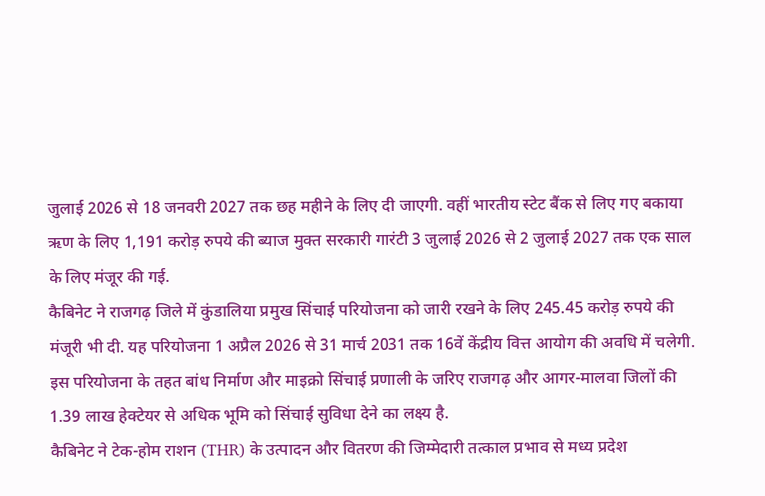जुलाई 2026 से 18 जनवरी 2027 तक छह महीने के लिए दी जाएगी. वहीं भारतीय स्टेट बैंक से लिए गए बकाया ऋण के लिए 1,191 करोड़ रुपये की ब्याज मुक्त सरकारी गारंटी 3 जुलाई 2026 से 2 जुलाई 2027 तक एक साल के लिए मंजूर की गई.
कैबिनेट ने राजगढ़ जिले में कुंडालिया प्रमुख सिंचाई परियोजना को जारी रखने के लिए 245.45 करोड़ रुपये की मंजूरी भी दी. यह परियोजना 1 अप्रैल 2026 से 31 मार्च 2031 तक 16वें केंद्रीय वित्त आयोग की अवधि में चलेगी.
इस परियोजना के तहत बांध निर्माण और माइक्रो सिंचाई प्रणाली के जरिए राजगढ़ और आगर-मालवा जिलों की 1.39 लाख हेक्टेयर से अधिक भूमि को सिंचाई सुविधा देने का लक्ष्य है.
कैबिनेट ने टेक-होम राशन (THR) के उत्पादन और वितरण की जिम्मेदारी तत्काल प्रभाव से मध्य प्रदेश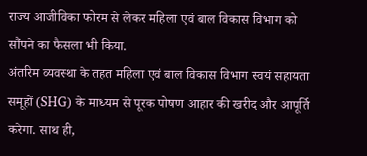राज्य आजीविका फोरम से लेकर महिला एवं बाल विकास विभाग को सौंपने का फैसला भी किया.
अंतरिम व्यवस्था के तहत महिला एवं बाल विकास विभाग स्वयं सहायता समूहों (SHG) के माध्यम से पूरक पोषण आहार की खरीद और आपूर्ति करेगा. साथ ही,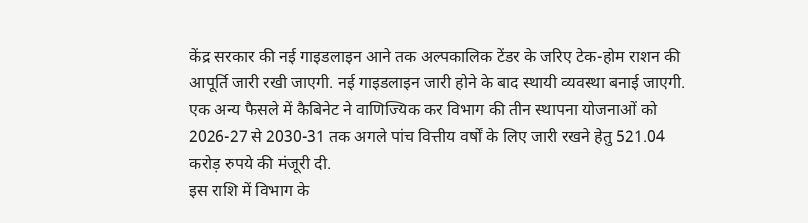केंद्र सरकार की नई गाइडलाइन आने तक अल्पकालिक टेंडर के जरिए टेक-होम राशन की आपूर्ति जारी रखी जाएगी. नई गाइडलाइन जारी होने के बाद स्थायी व्यवस्था बनाई जाएगी.
एक अन्य फैसले में कैबिनेट ने वाणिज्यिक कर विभाग की तीन स्थापना योजनाओं को 2026-27 से 2030-31 तक अगले पांच वित्तीय वर्षों के लिए जारी रखने हेतु 521.04 करोड़ रुपये की मंजूरी दी.
इस राशि में विभाग के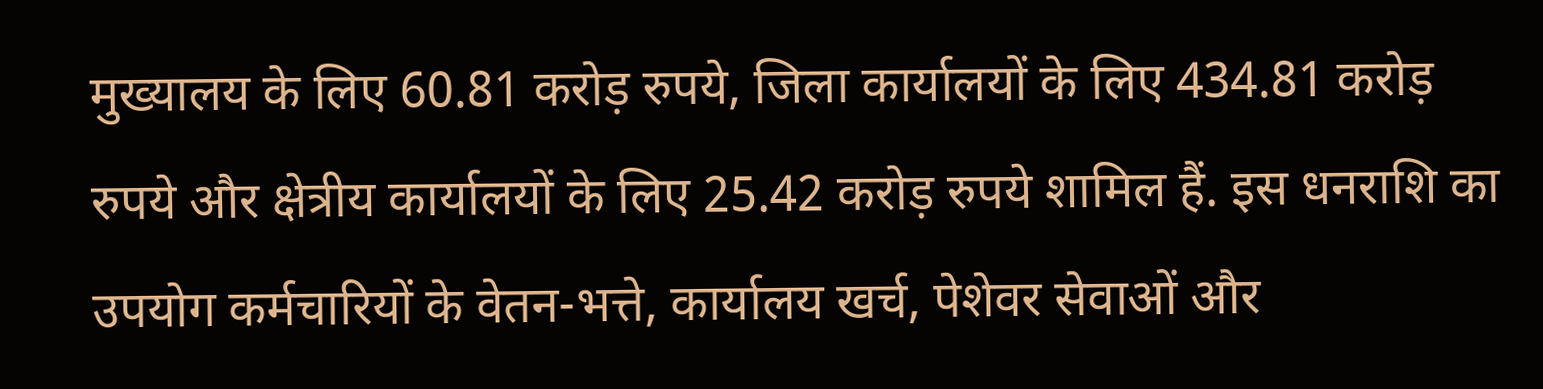मुख्यालय के लिए 60.81 करोड़ रुपये, जिला कार्यालयों के लिए 434.81 करोड़ रुपये और क्षेत्रीय कार्यालयों के लिए 25.42 करोड़ रुपये शामिल हैं. इस धनराशि का उपयोग कर्मचारियों के वेतन-भत्ते, कार्यालय खर्च, पेशेवर सेवाओं और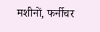मशीनों, फर्नीचर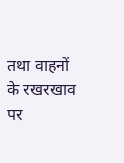तथा वाहनों के रखरखाव पर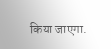किया जाएगा.